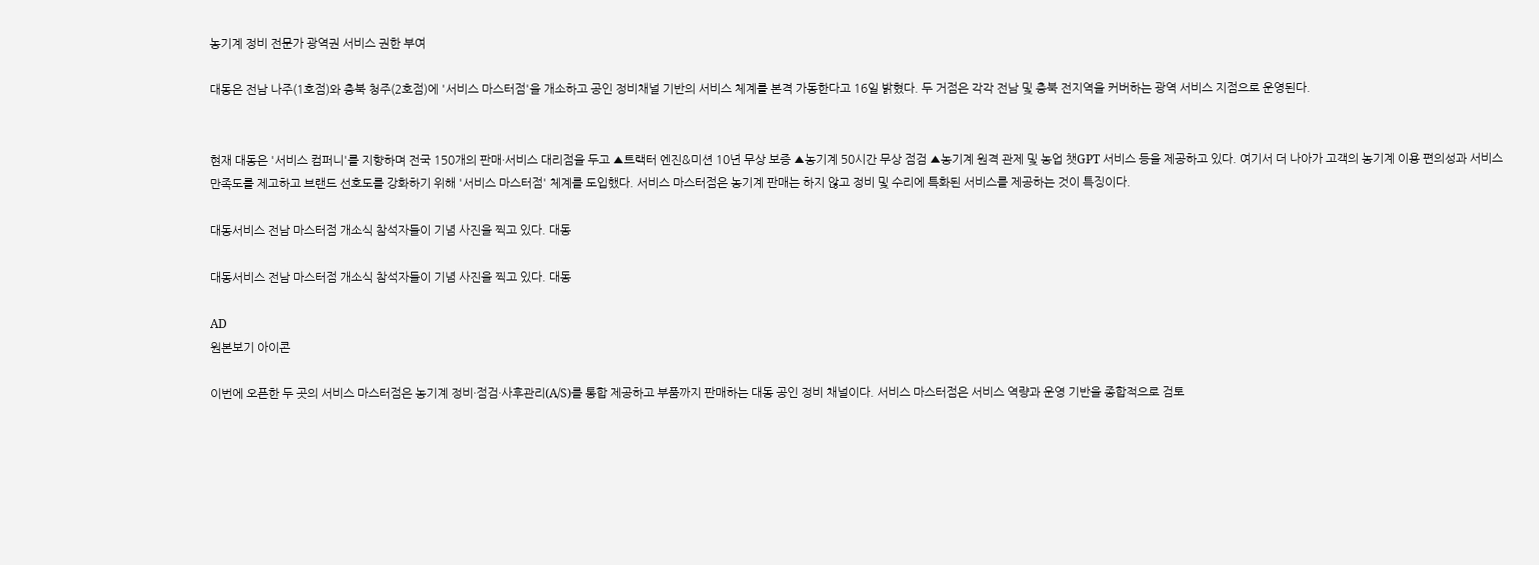농기계 정비 전문가 광역권 서비스 권한 부여

대동은 전남 나주(1호점)와 충북 청주(2호점)에 '서비스 마스터점'을 개소하고 공인 정비채널 기반의 서비스 체계를 본격 가동한다고 16일 밝혔다. 두 거점은 각각 전남 및 충북 전지역을 커버하는 광역 서비스 지점으로 운영된다.


현재 대동은 '서비스 컴퍼니'를 지향하며 전국 150개의 판매·서비스 대리점을 두고 ▲트랙터 엔진&미션 10년 무상 보증 ▲농기계 50시간 무상 점검 ▲농기계 원격 관제 및 농업 챗GPT 서비스 등을 제공하고 있다. 여기서 더 나아가 고객의 농기계 이용 편의성과 서비스 만족도를 제고하고 브랜드 선호도를 강화하기 위해 '서비스 마스터점' 체계를 도입했다. 서비스 마스터점은 농기계 판매는 하지 않고 정비 및 수리에 특화된 서비스를 제공하는 것이 특징이다.

대동서비스 전남 마스터점 개소식 참석자들이 기념 사진을 찍고 있다. 대동

대동서비스 전남 마스터점 개소식 참석자들이 기념 사진을 찍고 있다. 대동

AD
원본보기 아이콘

이번에 오픈한 두 곳의 서비스 마스터점은 농기계 정비·점검·사후관리(A/S)를 통합 제공하고 부품까지 판매하는 대동 공인 정비 채널이다. 서비스 마스터점은 서비스 역량과 운영 기반을 종합적으로 검토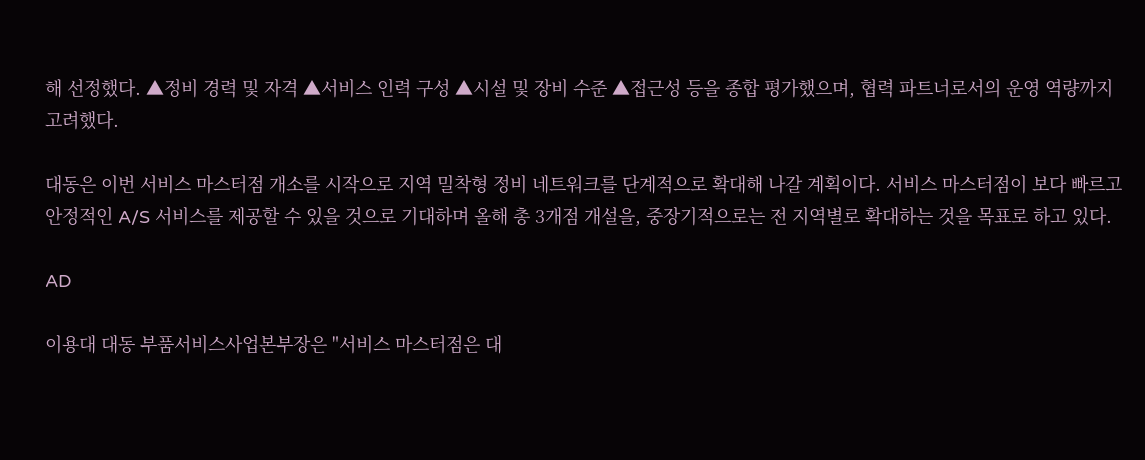해 선정했다. ▲정비 경력 및 자격 ▲서비스 인력 구성 ▲시설 및 장비 수준 ▲접근성 등을 종합 평가했으며, 협력 파트너로서의 운영 역량까지 고려했다.

대동은 이번 서비스 마스터점 개소를 시작으로 지역 밀착형 정비 네트워크를 단계적으로 확대해 나갈 계획이다. 서비스 마스터점이 보다 빠르고 안정적인 A/S 서비스를 제공할 수 있을 것으로 기대하며 올해 총 3개점 개설을, 중장기적으로는 전 지역별로 확대하는 것을 목표로 하고 있다.

AD

이용대 대동 부품서비스사업본부장은 "서비스 마스터점은 대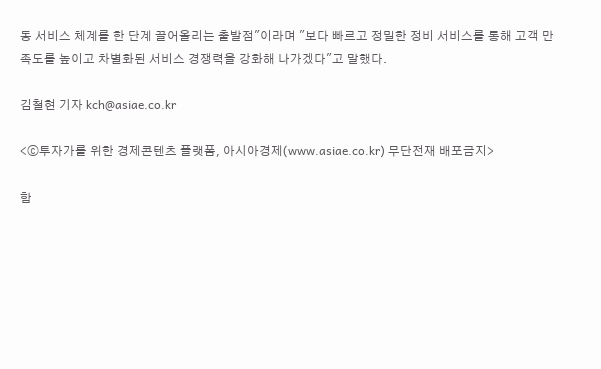동 서비스 체계를 한 단계 끌어올리는 출발점"이라며 "보다 빠르고 정밀한 정비 서비스를 통해 고객 만족도를 높이고 차별화된 서비스 경쟁력을 강화해 나가겠다"고 말했다.

김철현 기자 kch@asiae.co.kr

<ⓒ투자가를 위한 경제콘텐츠 플랫폼, 아시아경제(www.asiae.co.kr) 무단전재 배포금지>

함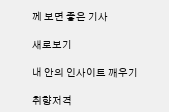께 보면 좋은 기사

새로보기

내 안의 인사이트 깨우기

취향저격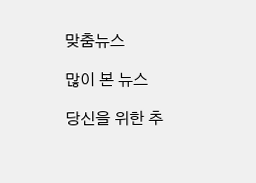맞춤뉴스

많이 본 뉴스

당신을 위한 추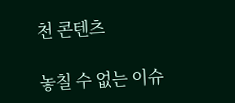천 콘텐츠

놓칠 수 없는 이슈